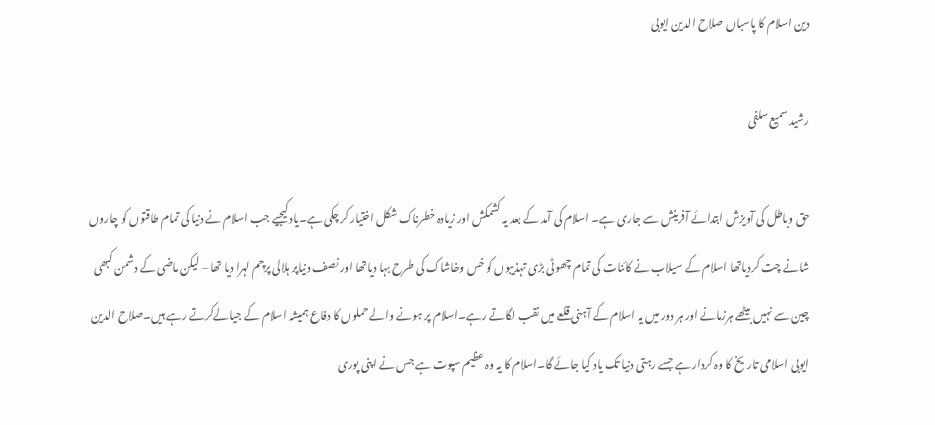دین اسلام کا پاسباں صلاح الدین ایوبی

رشید سمیع سلفی

حق وباطل کی آویزش ابتدائے آفرینش سے جاری ہے۔ اسلام کی آمد کے بعد یہ کشمکش اور زیادہ خطرناک شکل اختیار کر چکی ہے۔یاد کیجیے جب اسلام نے دنیا کی تمام طاقتوں کو چاروں شانے چت کردیاتھا اسلام کے سیلاب نے کائنات کی تمام چھوٹی بڑی تہذیبوں کو خس وخاشاک کی طرح بہا دیاتھا اور نصف دنیاپر ہلالی پرچم لہرا دیا تھا – لیکن ماضی کے دشمن کبھی چین سے نہیں بیٹھے ہرزمانے اور ہر دور میں یہ اسلام کے آہنی قلعے میں نقب لگاتے رہے۔اسلام پر ہونے والے حملوں کا دفاع ہمیشہ اسلام کے جیالےکرتے رہے ہیں۔صلاح الدین ایوبی اسلامی تاریخ کا وہ کردار ہے جسے رہتی دنیا تک یاد کیا جائے گا۔اسلام کا یہ وہ عظیم سپوت ہے جس نے اپنی پوری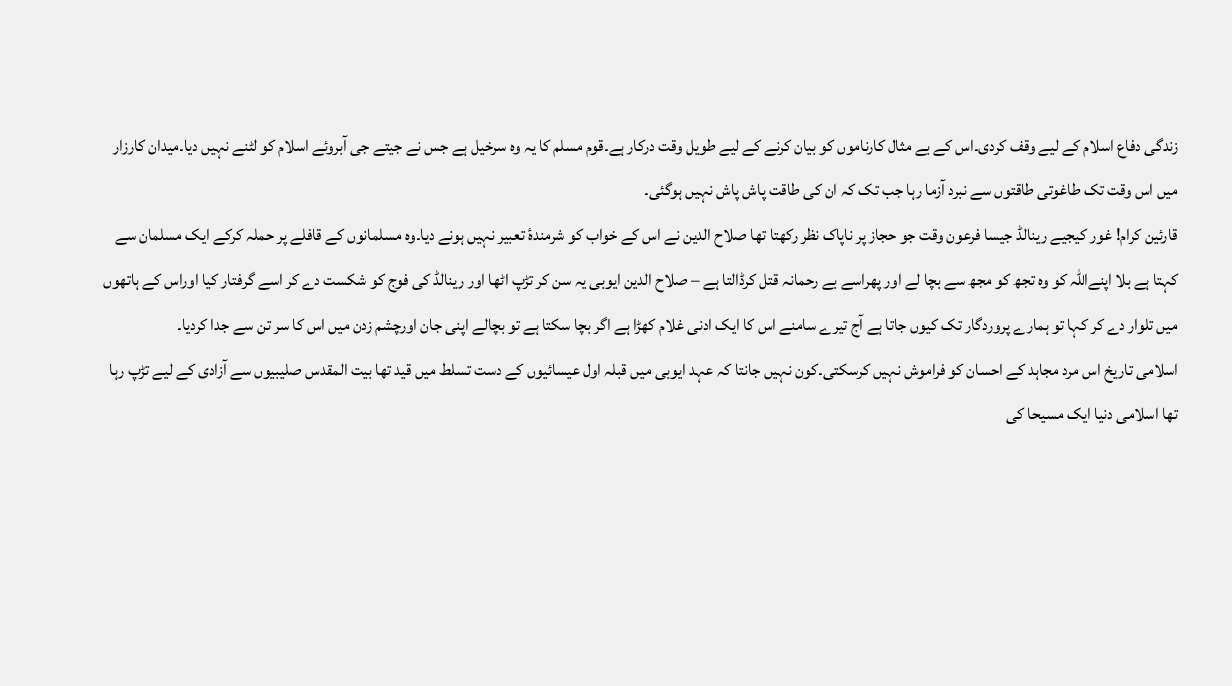زندگی دفاع اسلام کے لیے وقف کردی۔اس کے بے مثال کارناموں کو بیان کرنے کے لیے طویل وقت درکار ہے۔قوم مسلم کا یہ وہ سرخیل ہے جس نے جیتے جی آبروئے اسلام کو لٹنے نہیں دیا۔میدان کارزار میں اس وقت تک طاغوتی طاقتوں سے نبرد آزما رہا جب تک کہ ان کی طاقت پاش پاش نہیں ہوگئی۔
قارئین کرام! غور کیجیے رینالڈ جیسا فرعون وقت جو حجاز پر ناپاک نظر رکھتا تھا صلاح الدین نے اس کے خواب کو شرمندۂ تعبیر نہیں ہونے دیا۔وہ مسلمانوں کے قافلے پر حملہ کرکے ایک مسلمان سے کہتا ہے بلا اپنےاللہ کو وہ تجھ کو مجھ سے بچا لے اور پھراسے بے رحمانہ قتل کرڈالتا ہے – صلاح الدین ایوبی یہ سن کر تڑپ اٹھا اور رینالڈ کی فوج کو شکست دے کر اسے گرفتار کیا اوراس کے ہاتھوں میں تلوار دے کر کہا تو ہمارے پروردگار تک کیوں جاتا ہے آج تیرے سامنے اس کا ایک ادنی غلام کھڑا ہے اگر بچا سکتا ہے تو بچالے اپنی جان اورچشم زدن میں اس کا سر تن سے جدا کردیا۔
اسلامی تاریخ اس مرد مجاہد کے احسان کو فراموش نہیں کرسکتی۔کون نہیں جانتا کہ عہد ایوبی میں قبلہ اول عیسائیوں کے دست تسلط میں قید تھا بیت المقدس صلیبیوں سے آزادی کے لیے تڑپ رہا تھا اسلامی دنیا ایک مسیحا کی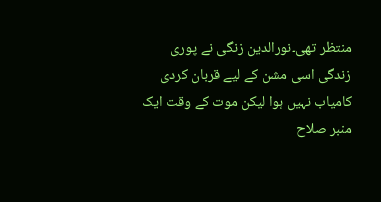منتظر تھی۔نورالدین زنگی نے پوری زندگی اسی مشن کے لیے قربان کردی کامیاب نہیں ہوا لیکن موت کے وقت ایک منبر صلاح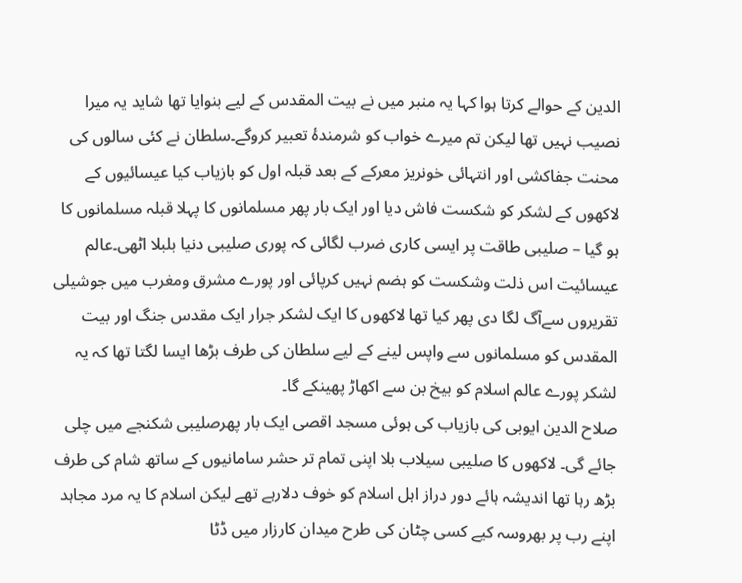الدین کے حوالے کرتا ہوا کہا یہ منبر میں نے بیت المقدس کے لیے بنوایا تھا شاید یہ میرا نصیب نہیں تھا لیکن تم میرے خواب کو شرمندۂ تعبیر کروگے۔سلطان نے کئی سالوں کی محنت جفاکشی اور انتہائی خونریز معرکے کے بعد قبلہ اول کو بازیاب کیا عیسائیوں کے لاکھوں کے لشکر کو شکست فاش دیا اور ایک بار پھر مسلمانوں کا پہلا قبلہ مسلمانوں کا ہو گیا – صلیبی طاقت پر ایسی کاری ضرب لگائی کہ پوری صلیبی دنیا بلبلا اٹھی۔عالم عیسائیت اس ذلت وشکست کو ہضم نہیں کرپائی اور پورے مشرق ومغرب میں جوشیلی تقریروں سےآگ لگا دی پھر کیا تھا لاکھوں کا ایک لشکر جرار ایک مقدس جنگ اور بیت المقدس کو مسلمانوں سے واپس لینے کے لیے سلطان کی طرف بڑھا ایسا لگتا تھا کہ یہ لشکر پورے عالم اسلام کو بیخ بن سے اکھاڑ پھینکے گا۔
صلاح الدین ایوبی کی بازیاب کی ہوئی مسجد اقصی ایک بار پھرصلیبی شکنجے میں چلی جائے گی۔ لاکھوں کا صلیبی سیلاب بلا اپنی تمام تر حشر سامانیوں کے ساتھ شام کی طرف بڑھ رہا تھا اندیشہ ہائے دور دراز اہل اسلام کو خوف دلارہے تھے لیکن اسلام کا یہ مرد مجاہد اپنے رب پر بھروسہ کیے کسی چٹان کی طرح میدان کارزار میں ڈٹا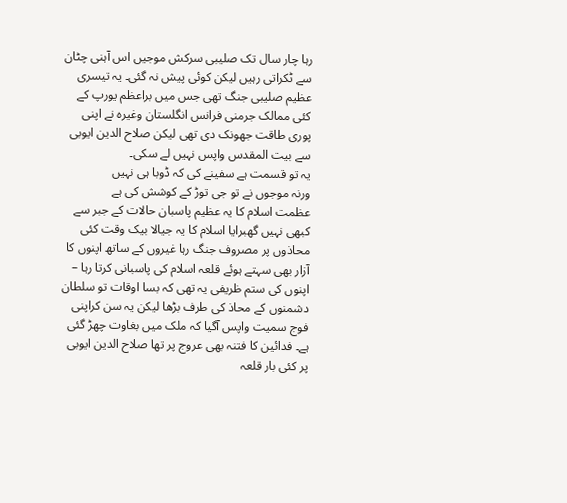رہا چار سال تک صلیبی سرکش موجیں اس آہنی چٹان سے ٹکراتی رہیں لیکن کوئی پیش نہ گئی۔ یہ تیسری عظیم صلیبی جنگ تھی جس میں براعظم یورپ کے کئی ممالک جرمنی فرانس انگلستان وغیرہ نے اپنی پوری طاقت جھونک دی تھی لیکن صلاح الدین ایوبی سے بیت المقدس واپس نہیں لے سکی۔
یہ تو قسمت ہے سفینے کی کہ ڈوبا ہی نہیں
ورنہ موجوں نے تو جی توڑ کے کوشش کی ہے
عظمت اسلام کا یہ عظیم پاسبان حالات کے جبر سے کبھی نہیں گھبرایا اسلام کا یہ جیالا بیک وقت کئی محاذوں پر مصروف جنگ رہا غیروں کے ساتھ اپنوں کا آزار بھی سہتے ہوئے قلعہ اسلام کی پاسبانی کرتا رہا – اپنوں کی ستم ظریفی یہ تھی کہ بسا اوقات تو سلطان دشمنوں کے محاذ کی طرف بڑھا لیکن یہ سن کراپنی فوج سمیت واپس آگیا کہ ملک میں بغاوت چھڑ گئی ہے۔ فدائین کا فتنہ بھی عروج پر تھا صلاح الدین ایوبی پر کئی بار قلعہ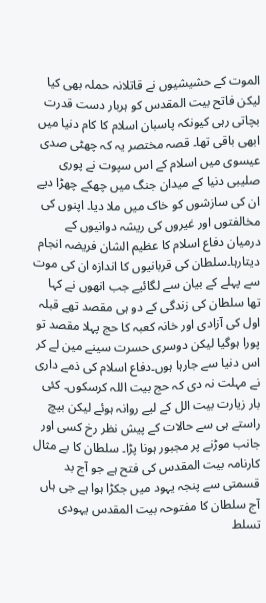الموت کے حشیشیوں نے قاتلانہ حملہ بھی کیا لیکن فاتح بیت المقدس کو ہربار دست قدرت بچاتی رہی کیونکہ پاسبان اسلام کا کام دنیا میں ابھی باقی تھا۔ قصہ مختصر یہ کہ چھٹی صدی عیسوی میں اسلام کے اس سپوت نے پوری صلیبی دنیا کے میدان جنگ میں چھکے چھڑا دیے ان کی سازشوں کو خاک میں ملا دیا۔ اپنوں کی مخالفتوں اور غیروں کی ریشہ دوانیوں کے درمیان دفاع اسلام کا عظیم الشان فریضہ انجام دیتارہا۔سلطان کی قربانیوں کا اندازہ ان کی موت سے پہلے کے بیان سے لگائیے جب انھوں نے کہا تھا سلطان کی زندگی کے دو ہی مقصد تھے قبلہ اول کی آزادی اور خانہ کعبہ کا حج پہلا مقصد تو پورا ہوگیا لیکن دوسری حسرت سینے مین لے کر اس دنیا سے جارہا ہوں۔دفاع اسلام کی ذمے داری نے مہلت نہ دی کہ حج بیت اللہ کرسکوں۔ کئی بار زیارت بیت الل کے لیے روانہ ہوئے لیکن بیچ راستے ہی سے حالات کے پیش نظر رخ کسی اور جانب موڑنے پر مجبور ہونا پڑا۔ سلطان کا بے مثال کارنامہ بیت المقدس کی فتح ہے جو آج بد قسمتی سے پنجہ یہود میں جکڑا ہوا ہے جی ہاں آج سلطان کا مفتوحہ بیت المقدس یہودی تسلط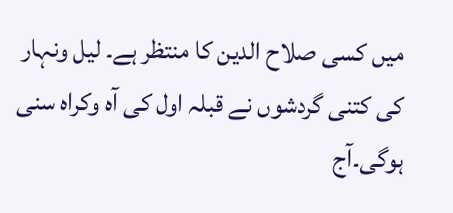میں کسی صلاح الدین کا منتظر ہے۔ لیل ونہار کی کتنی گردشوں نے قبلہ اول کی آہ وکراہ سنی ہوگی۔آج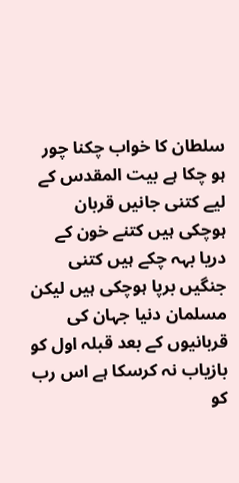سلطان کا خواب چکنا چور ہو چکا ہے بیت المقدس کے لیے کتنی جانیں قربان ہوچکی ہیں کتنے خون کے دریا بہہ چکے ہیں کتنی جنگیں برپا ہوچکی ہیں لیکن مسلمان دنیا جہان کی قربانیوں کے بعد قبلہ اول کو بازیاب نہ کرسکا ہے اس رب کو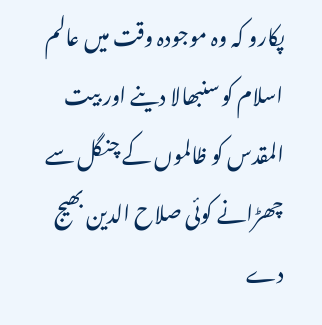پکارو کہ وہ موجودہ وقت میں عالم اسلام کو سنبھالا دینے اور بیت المقدس کو ظالموں کے چنگل سے چھڑانے کوئی صلاح الدین بھیج دے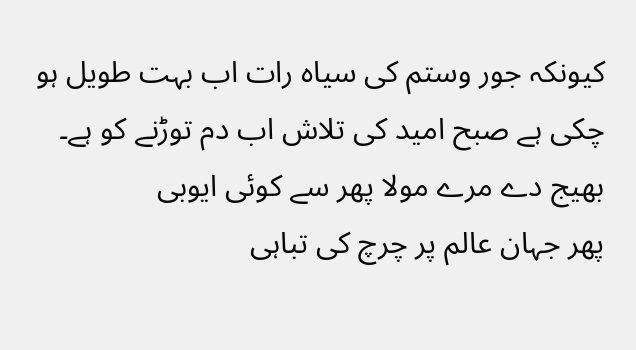کیونکہ جور وستم کی سیاہ رات اب بہت طویل ہو چکی ہے صبح امید کی تلاش اب دم توڑنے کو ہے۔
بھیج دے مرے مولا پھر سے کوئی ایوبی
پھر جہان عالم پر چرچ کی تباہی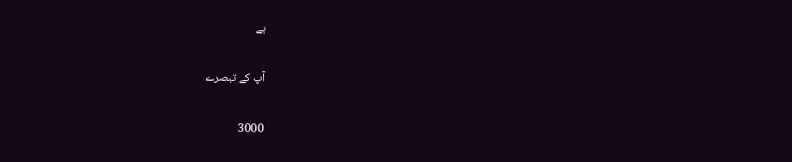ہے

آپ کے تبصرے

3000